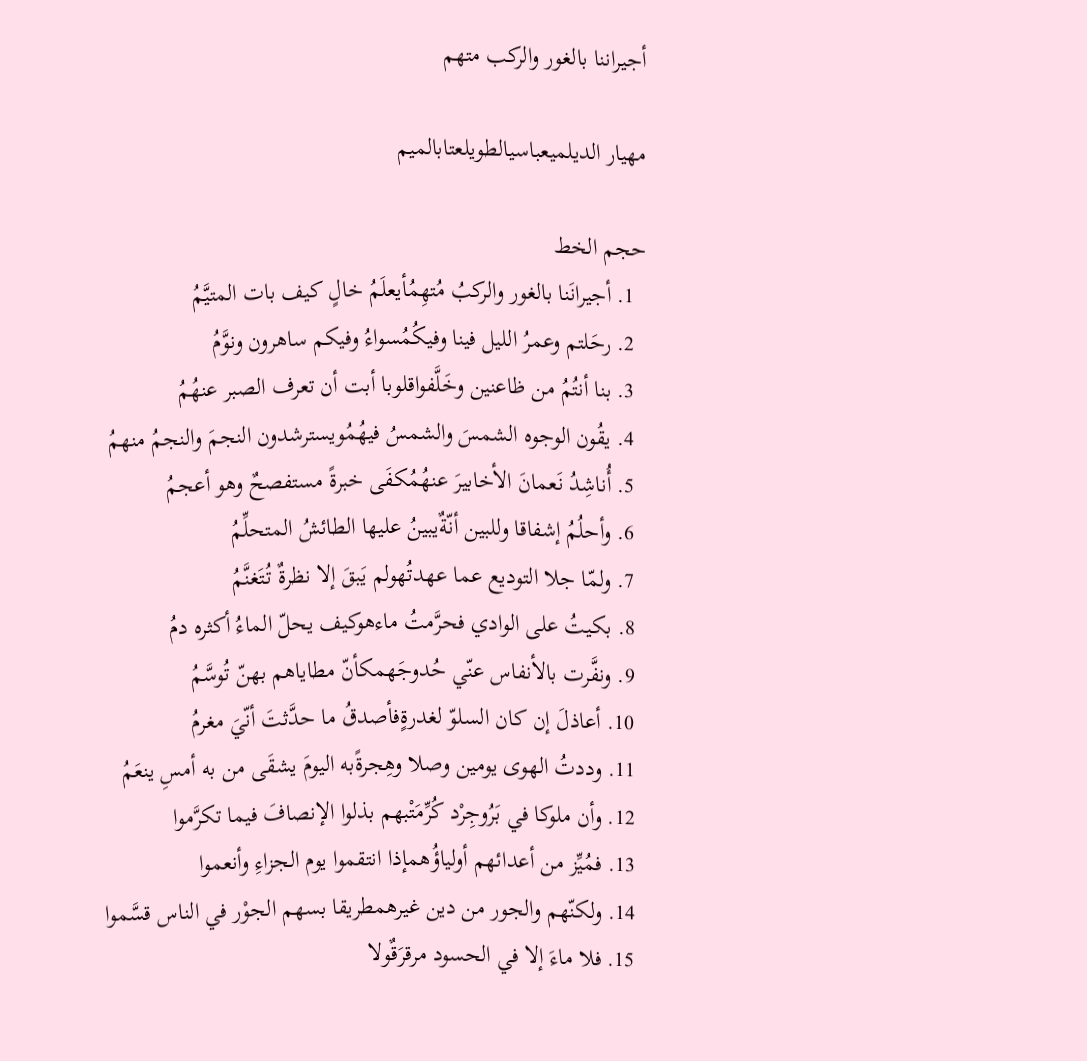أجيراننا بالغور والركب متهم

مهيار الديلميعباسيالطويلعتابالميم

حجم الخط
  1. أجيرانَنا بالغور والركبُ مُتهِمُأيعلَمُ خالٍ كيف بات المتيَّمُ
  2. رحَلتم وعمرُ الليل فينا وفيكُمُسواءُ وفيكم ساهرون ونوَّمُ
  3. بنا أنتُمُ من ظاعنين وخَلَّفواقلوبا أبت أن تعرف الصبر عنهُمُ
  4. يقُون الوجوه الشمسَ والشمسُ فيهُمُويسترشدون النجمَ والنجمُ منهمُ
  5. أُناشِدُ نَعمانَ الأخابيرَ عنهُمُكفَى خبرةً مستفصحٌ وهو أعجمُ
  6. وأحلُمُ إشفاقا وللبين أنّةٌيبينُ عليها الطائشُ المتحلِّمُ
  7. ولمّا جلا التوديع عما عهدتُهولم يَبقَ إلا نظرةٌ تُتَغنَّمُ
  8. بكيتُ على الوادي فحرَّمتُ ماءهوكيف يحلّ الماءُ أكثره دمُ
  9. ونفَّرت بالأنفاس عنّي حُدوجَهمكأنّ مطاياهم بهنّ تُوسَّمُ
  10. أعاذلَ إن كان السلوّ لغدرةٍفأصدقُ ما حدَّثتَ أنّيَ مغرمُ
  11. وددتُ الهوى يومين وصلا وهِجرةًبه اليومَ يشقَى من به أمسِ ينعَمُ
  12. وأن ملوكا في بَرُوجِرْد كُرِّمَتْبهم بذلوا الإنصافَ فيما تكرَّموا
  13. فمُيِّز من أعدائهم أولياؤُهمإذا انتقموا يوم الجزاءِ وأنعموا
  14. ولكنّهم والجور من دين غيرهمطريقا بسهم الجوْر في الناس قسَّموا
  15. فلا ماءَ إلا في الحسود مرقرَقٌولا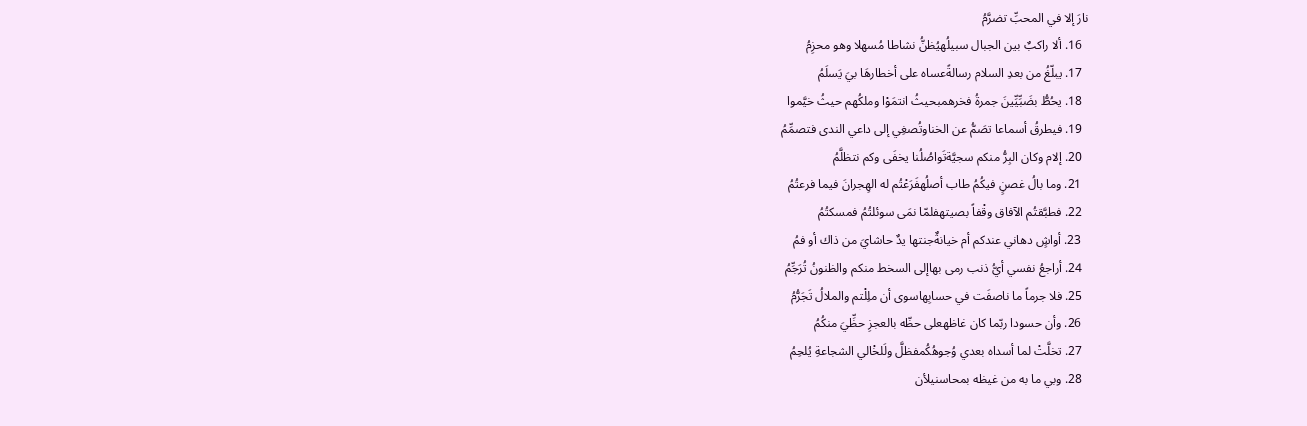نارَ إلا في المحبِّ تضرَّمُ
  16. ألا راكبٌ بين الجبال سبيلُهيُظنُّ نشاطا مُسهلا وهو محزِمُ
  17. يبلّغُ من بعدِ السلام رسالةًعساه على أخطارهَا بيَ يَسلَمُ
  18. يحُطُّ بضَبِّيِّينَ جمرةُ فخرهمبحيثُ انتمَوْا وملكُهم حيثُ خيَّموا
  19. فيطرقُ أسماعا تصَمُّ عن الخناوتُصغِي إلى داعي الندى فتصمِّمُ
  20. إلام وكان البِرُّ منكم سجيَّةتَواصُلُنا يخفَى وكم نتظلَّمُ
  21. وما بالُ غصنٍ فيكُمُ طاب أصلُهفَرَعْتُم له الهِجرانَ فيما فرعتُمُ
  22. فطبَّقتُم الآفاق وقْفاً بصيتهفلمّا نمَى سوئلتُمُ فمسكتُمُ
  23. أواشٍ دهاني عندكم أم خيانةٌجنتها يدٌ حاشايَ من ذاك أو فمُ
  24. أراجعُ نفسي أيُّ ذنب رمى بهاإلى السخط منكم والظنونُ تُرَجِّمُ
  25. فلا جرماً ما ناصفَت في حسابِهاسوى أن ملِلْتم والملالُ تَجَرُّمُ
  26. وأن حسودا ربّما كان غاظهعلى حظّه بالعجزِ حظِّيَ منكُمُ
  27. تخلَّتْ لما أسداه بعدي وُجوهُكُمفظلَّ ولَلخْالي الشجاعةِ يُلحِمُ
  28. وبي ما به من غيظه بمحاسنيلأن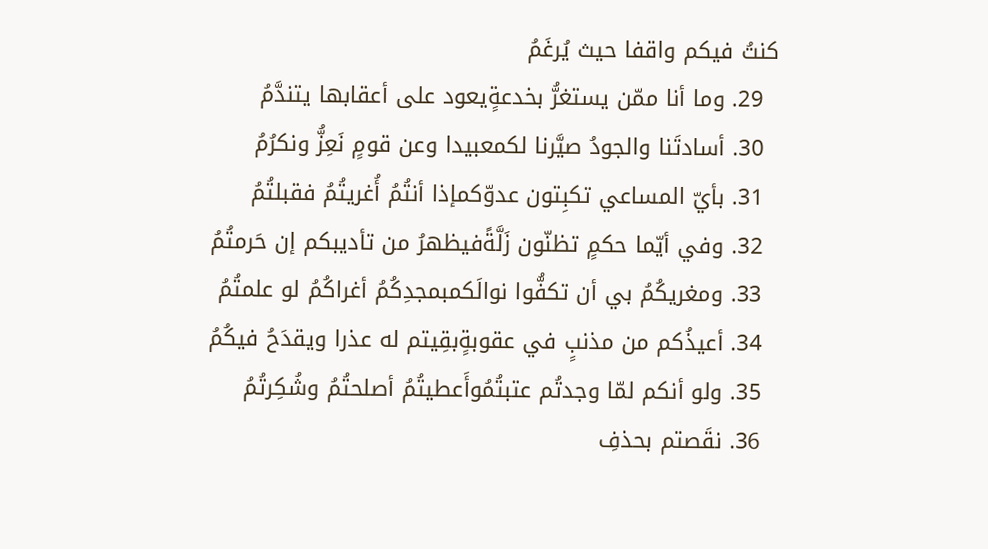كنتُ فيكم واقفا حيث يُرغَمُ
  29. وما أنا ممّن يستغرُّ بخدعةٍيعود على أعقابها يتندَّمُ
  30. أسادتَنا والجودُ صيَّرنا لكمعبيدا وعن قومٍ نَعِزُّ ونكرُمُ
  31. بأيّ المساعي تكبِتون عدوّكمإذا أنتُمُ أُغريتُمُ فقبلتُمُ
  32. وفي أيّما حكمٍ تظنّون زَلَّةًفيظهرُ من تأديبكم إن حَرمتُمُ
  33. ومغريكُمُ بي أن تكفُّوا نوالَكمبمجدِكُمُ أغراكُمُ لو علمتُمُ
  34. أعيذُكم من مذنبٍ في عقوبةٍبقِيتم له عذرا ويقدَحُ فيكُمُ
  35. ولو أنكم لمّا وجدتُم عتبتُمُوأَعطيتُمُ أصلحتُمُ وشُكِرتُمُ
  36. نقَصتم بحذفِ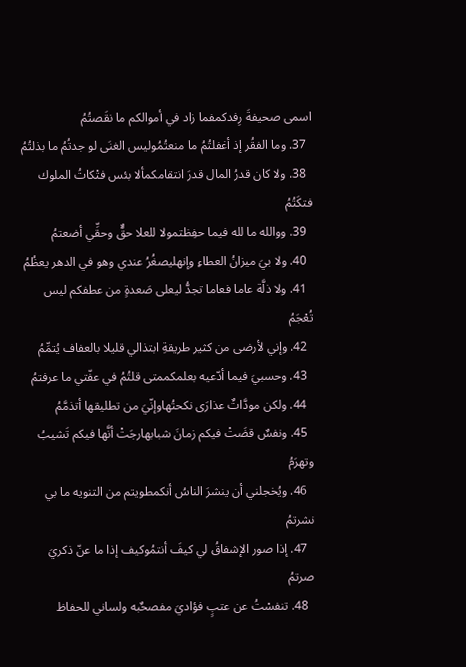اسمى صحيفةَ رِفدكمفما زاد في أموالكم ما نقَصتُمُ
  37. وما الفقُر إذ أغفلتُمُ ما منعتُمُوليس الغنَى لو جدتُمُ ما بذلتُمُ
  38. ولا كان قدرُ المال قدرَ انتقامكمألا بئس فتْكاتُ الملوك فتكَتُمُ
  39. ووالله ما لله فيما حفِظتمولا للعلا حقٌّ وحقِّي أضعتمُ
  40. ولا بيَ ميزانُ العطاءِ وإنهليصغُرُ عندي وهو في الدهر يعظُمُ
  41. ولا ذلَّة عاما فعاما تجدُّ ليعلى صَعدةٍ من عطفكم ليس تُعْجَمُ
  42. وإني لأرضى من كثير طريقةِ ابتذالي قليلا بالعفاف يُتمِّمُ
  43. وحسبيَ فيما أدّعيه بعلمكممتى قلتُمُ في عفّتي ما عرفتمُ
  44. ولكن مودَّاتٌ عذارَى نكحتُهاوإنّيَ من تطليقها أتذمَّمُ
  45. ونفسٌ قضَتْ فيكم زمانَ شبابهارجَتْ أنَّها فيكم تَشيبُ وتهرَمُ
  46. ويُخجلني أن ينشرَ الناسُ أنكمطويتم من التنويه ما بي نشرتمُ
  47. إذا صور الإشفاقُ لي كيفَ أنتمُوكيف إذا ما عنّ ذكريَ صرتمُ
  48. تنفسْتُ عن عتبٍ فؤاديَ مفصحٌبه ولساني للحفاظ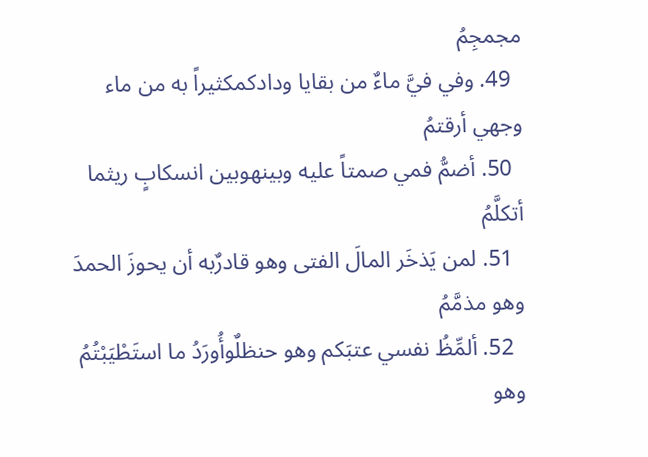مجمجِمُ
  49. وفي فيَّ ماءٌ من بقايا ودادكمكثيراً به من ماء وجهي أرقتمُ
  50. أضمُّ فمي صمتاً عليه وبينهوبين انسكابٍ ريثما أتكلَّمُ
  51. لمن يَذخَر المالَ الفتى وهو قادرٌبه أن يحوزَ الحمدَ وهو مذمَّمُ
  52. ألمِّظُ نفسي عتبَكم وهو حنظلٌوأُورَدُ ما استَطْيَبْتُمُ وهو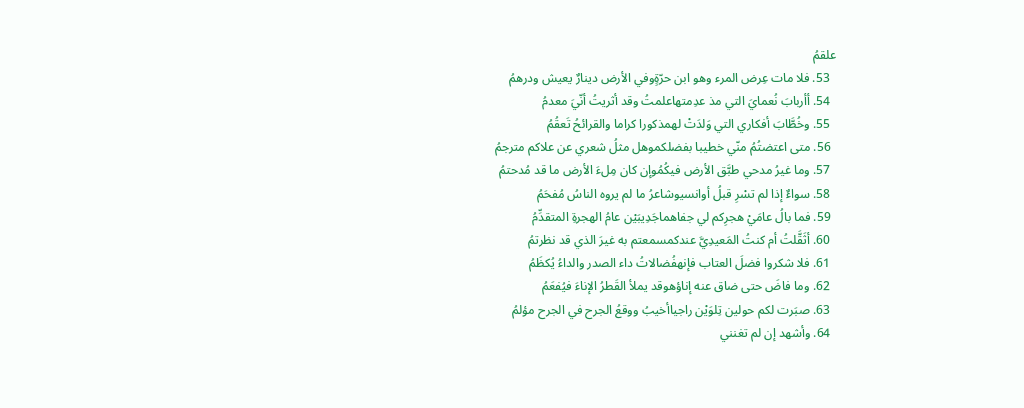علقمُ
  53. فلا مات عِرض المرء وهو ابن حرّةٍوفي الأرض دينارٌ يعيش ودرهمُ
  54. أأربابَ نُعمايَ التي مذ عدِمتهاعلمتُ وقد أثريتُ أنّيَ معدمُ
  55. وخُطَّابَ أفكاري التي وَلدَتْ لهمذكورا كراما والقرائحُ تَعقُمُ
  56. متى اعتضتُمُ منّي خطيبا بفضلكموهل مثلُ شعري عن علاكم مترجمُ
  57. وما غيرُ مدحي طبَّق الأرض فيكُمُوإن كان مِلءَ الأرض ما قد مُدحتمُ
  58. سواءٌ إذا لم تسْرِ قبلُ أوانسيوشاعرُ ما لم يروه الناسُ مُفحَمُ
  59. فما بالُ عامَيْ هجرِكم لي جفاهماجَدِيبَيْن عامُ الهجرةِ المتقدِّمُ
  60. أثَقَّلتُ أم كنتُ المَعيدِيَّ عندكمسمعتم به غيرَ الذي قد نظرتمُ
  61. فلا شكروا فضلَ العتاب فإنهفُضالاتُ داء الصدر والداءُ يُكظَمُ
  62. وما فاضَ حتى ضاق عنه إناؤهوقد يملأ القَطرُ الإناءَ فيُفعَمُ
  63. صبَرت لكم حولين تِلوَيْن راجياأخيبُ ووقعُ الجرح في الجرح مؤلمُ
  64. وأشهد إن لم تغنني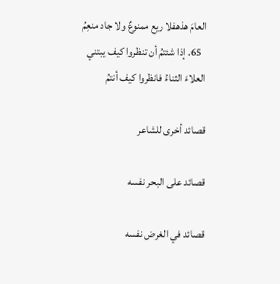العامَ هذهفلا ريع ممنوعٌ ولا جاد منعِمُ
  65. إذا شئتمُ أن تنظروا كيف يبتني العلاءَ الثناءُ فانظروا كيف أنتمُ

قصائد أخرى للشاعر

قصائد على البحر نفسه

قصائد في الغرض نفسه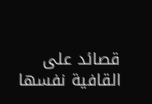قصائد على القافية نفسها